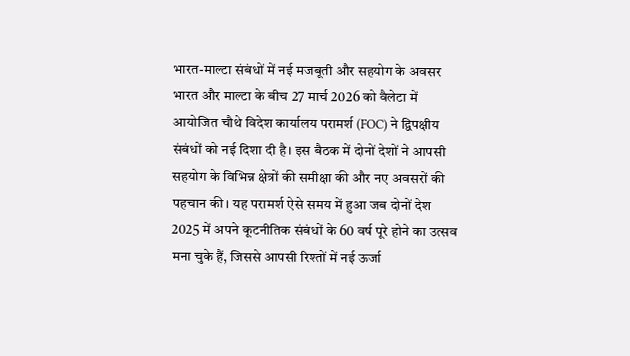भारत-माल्टा संबंधों में नई मजबूती और सहयोग के अवसर
भारत और माल्टा के बीच 27 मार्च 2026 को वैलेटा में आयोजित चौथे विदेश कार्यालय परामर्श (FOC) ने द्विपक्षीय संबंधों को नई दिशा दी है। इस बैठक में दोनों देशों ने आपसी सहयोग के विभिन्न क्षेत्रों की समीक्षा की और नए अवसरों की पहचान की। यह परामर्श ऐसे समय में हुआ जब दोनों देश 2025 में अपने कूटनीतिक संबंधों के 60 वर्ष पूरे होने का उत्सव मना चुके हैं, जिससे आपसी रिश्तों में नई ऊर्जा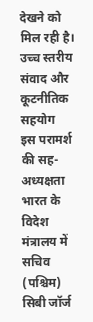देखने को मिल रही है।
उच्च स्तरीय संवाद और कूटनीतिक सहयोग
इस परामर्श की सह-अध्यक्षता भारत के विदेश मंत्रालय में सचिव (पश्चिम) सिबी जॉर्ज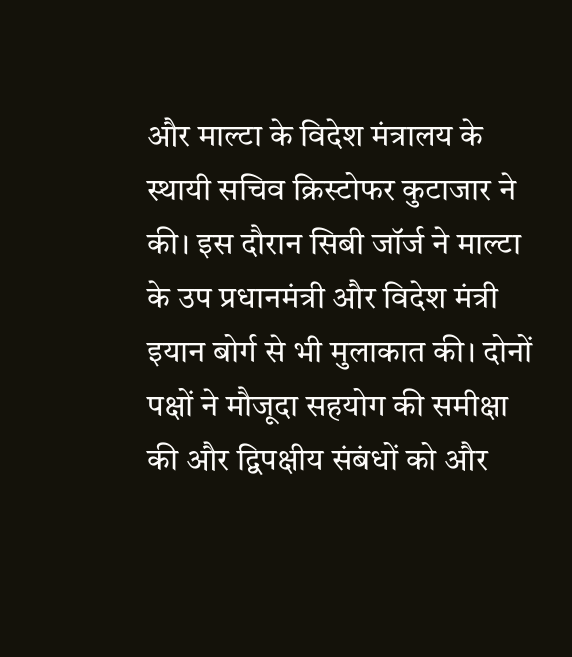और माल्टा के विदेश मंत्रालय के स्थायी सचिव क्रिस्टोफर कुटाजार ने की। इस दौरान सिबी जॉर्ज ने माल्टा के उप प्रधानमंत्री और विदेश मंत्री इयान बोर्ग से भी मुलाकात की। दोनों पक्षों ने मौजूदा सहयोग की समीक्षा की और द्विपक्षीय संबंधों को और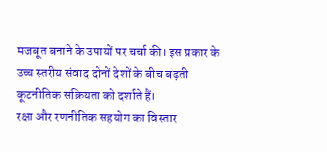मजबूत बनाने के उपायों पर चर्चा की। इस प्रकार के उच्च स्तरीय संवाद दोनों देशों के बीच बढ़ती कूटनीतिक सक्रियता को दर्शाते हैं।
रक्षा और रणनीतिक सहयोग का विस्तार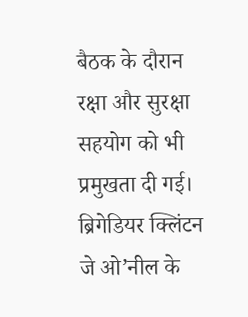बैठक के दौरान रक्षा और सुरक्षा सहयोग को भी प्रमुखता दी गई। ब्रिगेडियर क्लिंटन जे ओ’नील के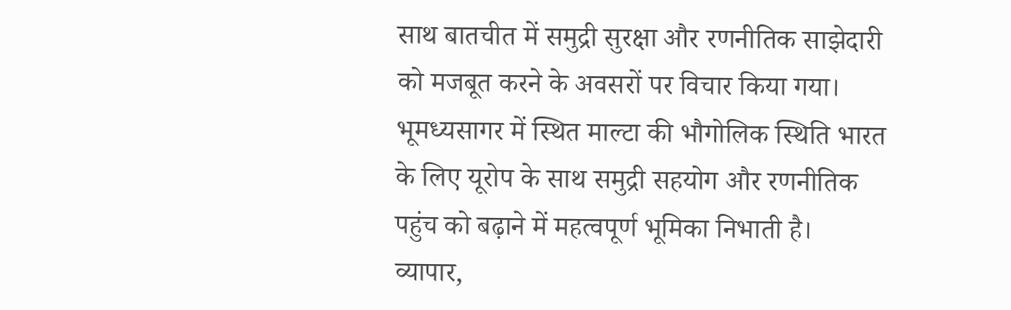साथ बातचीत में समुद्री सुरक्षा और रणनीतिक साझेदारी को मजबूत करने के अवसरों पर विचार किया गया। भूमध्यसागर में स्थित माल्टा की भौगोलिक स्थिति भारत के लिए यूरोप के साथ समुद्री सहयोग और रणनीतिक पहुंच को बढ़ाने में महत्वपूर्ण भूमिका निभाती है।
व्यापार,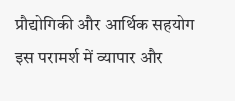प्रौद्योगिकी और आर्थिक सहयोग
इस परामर्श में व्यापार और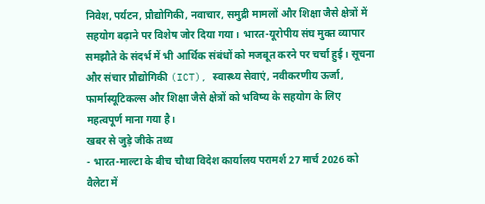निवेश, पर्यटन, प्रौद्योगिकी, नवाचार, समुद्री मामलों और शिक्षा जैसे क्षेत्रों में सहयोग बढ़ाने पर विशेष जोर दिया गया। भारत-यूरोपीय संघ मुक्त व्यापार समझौते के संदर्भ में भी आर्थिक संबंधों को मजबूत करने पर चर्चा हुई। सूचना और संचार प्रौद्योगिकी (ICT), स्वास्थ्य सेवाएं, नवीकरणीय ऊर्जा, फार्मास्यूटिकल्स और शिक्षा जैसे क्षेत्रों को भविष्य के सहयोग के लिए महत्वपूर्ण माना गया है।
खबर से जुड़े जीके तथ्य
- भारत-माल्टा के बीच चौथा विदेश कार्यालय परामर्श 27 मार्च 2026 को वैलेटा में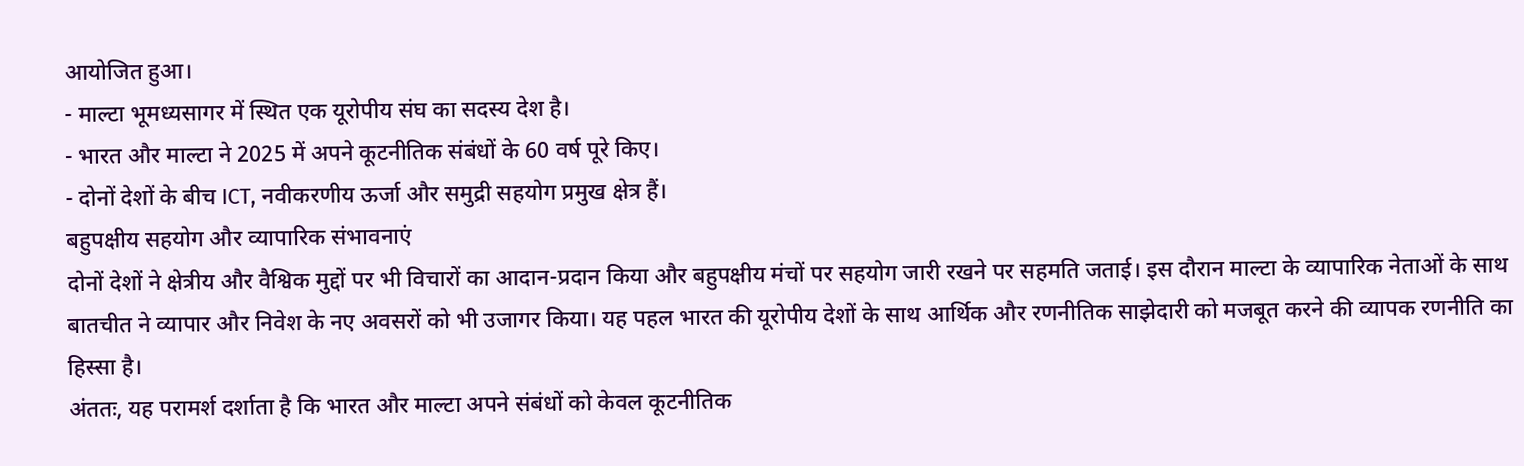आयोजित हुआ।
- माल्टा भूमध्यसागर में स्थित एक यूरोपीय संघ का सदस्य देश है।
- भारत और माल्टा ने 2025 में अपने कूटनीतिक संबंधों के 60 वर्ष पूरे किए।
- दोनों देशों के बीच ICT, नवीकरणीय ऊर्जा और समुद्री सहयोग प्रमुख क्षेत्र हैं।
बहुपक्षीय सहयोग और व्यापारिक संभावनाएं
दोनों देशों ने क्षेत्रीय और वैश्विक मुद्दों पर भी विचारों का आदान-प्रदान किया और बहुपक्षीय मंचों पर सहयोग जारी रखने पर सहमति जताई। इस दौरान माल्टा के व्यापारिक नेताओं के साथ बातचीत ने व्यापार और निवेश के नए अवसरों को भी उजागर किया। यह पहल भारत की यूरोपीय देशों के साथ आर्थिक और रणनीतिक साझेदारी को मजबूत करने की व्यापक रणनीति का हिस्सा है।
अंततः, यह परामर्श दर्शाता है कि भारत और माल्टा अपने संबंधों को केवल कूटनीतिक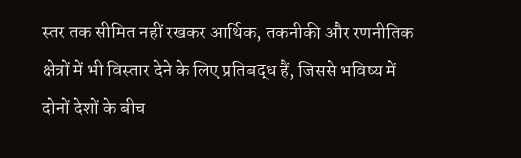स्तर तक सीमित नहीं रखकर आर्थिक, तकनीकी और रणनीतिक क्षेत्रों में भी विस्तार देने के लिए प्रतिबद्ध हैं, जिससे भविष्य में दोनों देशों के बीच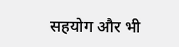सहयोग और भी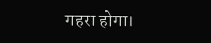गहरा होगा।